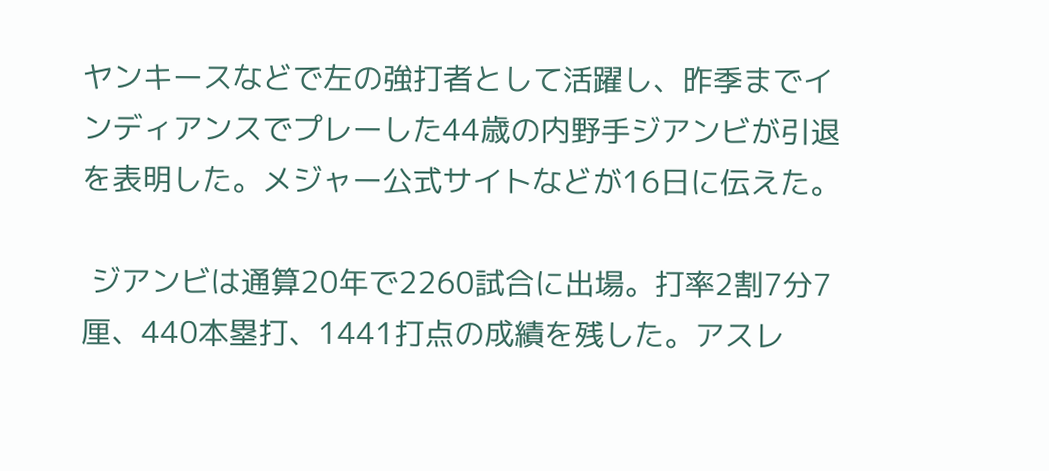ヤンキースなどで左の強打者として活躍し、昨季までインディアンスでプレーした44歳の内野手ジアンビが引退を表明した。メジャー公式サイトなどが16日に伝えた。

 ジアンビは通算20年で2260試合に出場。打率2割7分7厘、440本塁打、1441打点の成績を残した。アスレ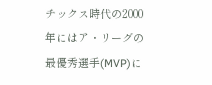チックス時代の2000年にはア・リーグの最優秀選手(MVP)に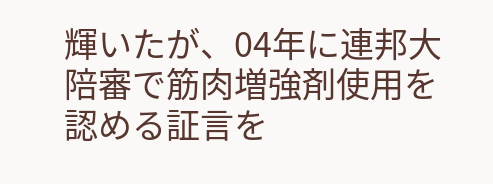輝いたが、04年に連邦大陪審で筋肉増強剤使用を認める証言を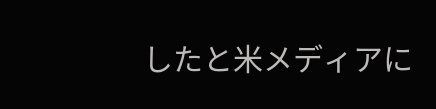したと米メディアに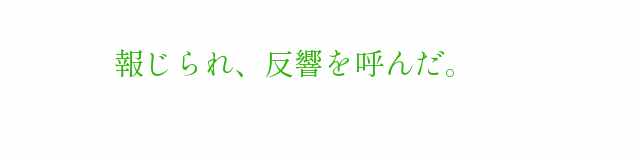報じられ、反響を呼んだ。